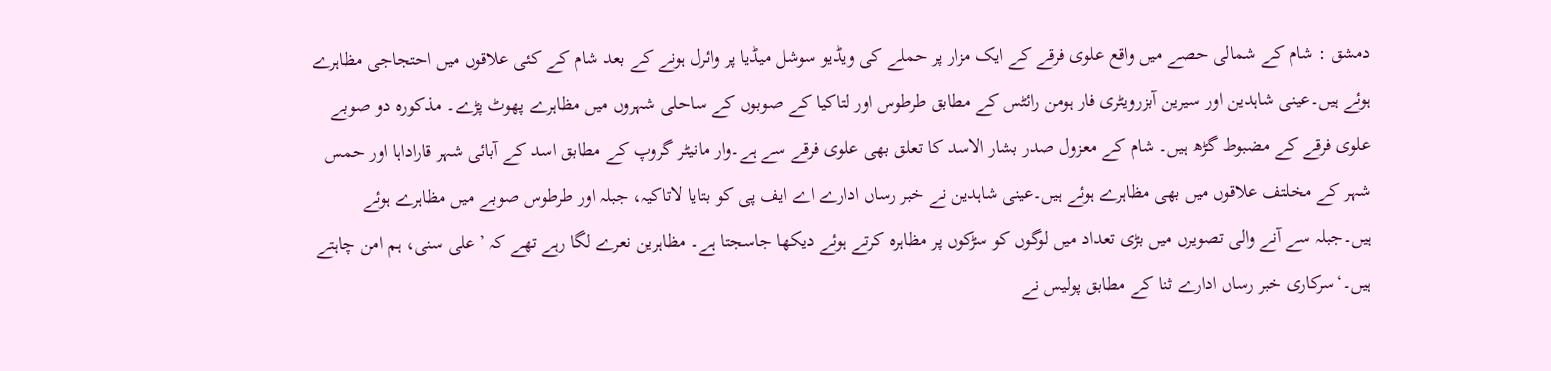دمشق : شام کے شمالی حصے میں واقع علوی فرقے کے ایک مزار پر حملے کی ویڈیو سوشل میڈیا پر وائرل ہونے کے بعد شام کے کئی علاقوں میں احتجاجی مظاہرے ہوئے ہیں۔عینی شاہدین اور سیرین آبزرویٹری فار ہومن رائٹس کے مطابق طرطوس اور لتاکیا کے صوبوں کے ساحلی شہروں میں مظاہرے پھوٹ پڑے۔ مذکورہ دو صوبے علوی فرقے کے مضبوط گڑھ ہیں۔ شام کے معزول صدر بشار الاسد کا تعلق بھی علوی فرقے سے ہے۔وار مانیٹر گروپ کے مطابق اسد کے آبائی شہر قاراداہا اور حمس شہر کے مخلتف علاقوں میں بھی مظاہرے ہوئے ہیں۔عینی شاہدین نے خبر رساں ادارے اے ایف پی کو بتایا لاتاکیہ، جبلہ اور طرطوس صوبے میں مظاہرے ہوئے ہیں۔جبلہ سے آنے والی تصویرں میں بڑی تعداد میں لوگوں کو سڑکوں پر مظاہرہ کرتے ہوئے دیکھا جاسجتا ہے۔ مظاہرین نعرے لگا رہے تھے کہ ’علی سنی، ہم امن چاہتے ہیں۔‘سرکاری خبر رساں ادارے ثنا کے مطابق پولیس نے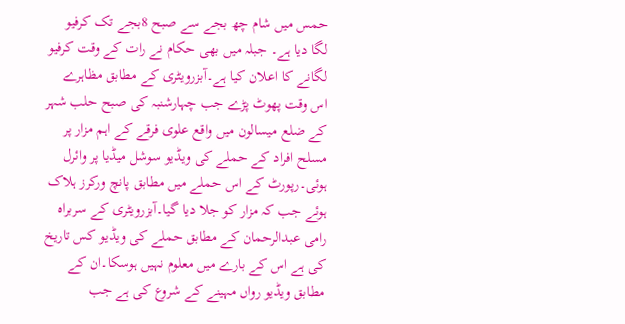حمس میں شام چھ بجے سے صبح 8بجے تک کرفیو لگا دیا ہے۔ جبلہ میں بھی حکام نے رات کے وقت کرفیو لگانے کا اعلان کیا ہے۔آبزرویٹری کے مطابق مظاہرے اس وقت پھوٹ پڑے جب چہارشنبہ کی صبح حلب شہر کے ضلع میسالون میں واقع علوی فرقے کے اہم مزار پر مسلح افراد کے حملے کی ویڈیو سوشل میڈیا پر وائرل ہوئی۔رپورٹ کے اس حملے میں مطابق پانچ ورکرز ہلاک ہوئے جب کہ مزار کو جلا دیا گیا۔آبزرویٹری کے سربراہ رامی عبدالرحمان کے مطابق حملے کی ویڈیو کس تاریخ کی ہے اس کے بارے میں معلوم نہیں ہوسکا۔ان کے مطابق ویڈیو رواں مہینے کے شروع کی ہے جب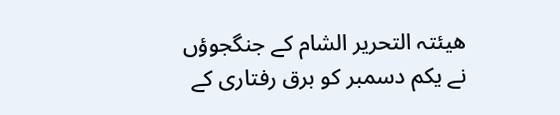ھیئتہ التحریر الشام کے جنگجوؤں نے یکم دسمبر کو برق رفتاری کے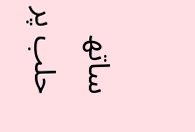ساتھ حلب پر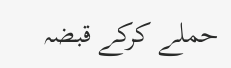حملے کرکے قبضہ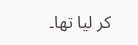کر لیا تھا۔